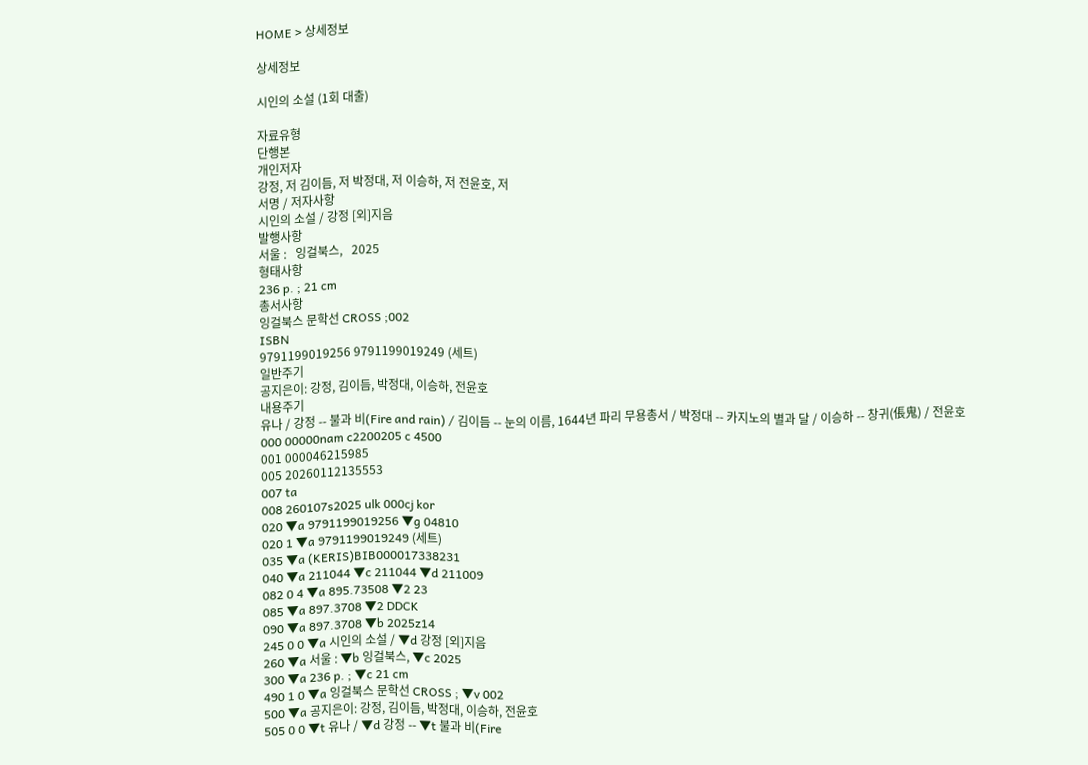HOME > 상세정보

상세정보

시인의 소설 (1회 대출)

자료유형
단행본
개인저자
강정, 저 김이듬, 저 박정대, 저 이승하, 저 전윤호, 저
서명 / 저자사항
시인의 소설 / 강정 [외]지음
발행사항
서울 :   잉걸북스,   2025
형태사항
236 p. ; 21 cm
총서사항
잉걸북스 문학선 CROSS ;002
ISBN
9791199019256 9791199019249 (세트)
일반주기
공지은이: 강정, 김이듬, 박정대, 이승하, 전윤호
내용주기
유나 / 강정 -- 불과 비(Fire and rain) / 김이듬 -- 눈의 이름, 1644년 파리 무용총서 / 박정대 -- 카지노의 별과 달 / 이승하 -- 창귀(倀鬼) / 전윤호
000 00000nam c2200205 c 4500
001 000046215985
005 20260112135553
007 ta
008 260107s2025 ulk 000cj kor
020 ▼a 9791199019256 ▼g 04810
020 1 ▼a 9791199019249 (세트)
035 ▼a (KERIS)BIB000017338231
040 ▼a 211044 ▼c 211044 ▼d 211009
082 0 4 ▼a 895.73508 ▼2 23
085 ▼a 897.3708 ▼2 DDCK
090 ▼a 897.3708 ▼b 2025z14
245 0 0 ▼a 시인의 소설 / ▼d 강정 [외]지음
260 ▼a 서울 : ▼b 잉걸북스, ▼c 2025
300 ▼a 236 p. ; ▼c 21 cm
490 1 0 ▼a 잉걸북스 문학선 CROSS ; ▼v 002
500 ▼a 공지은이: 강정, 김이듬, 박정대, 이승하, 전윤호
505 0 0 ▼t 유나 / ▼d 강정 -- ▼t 불과 비(Fire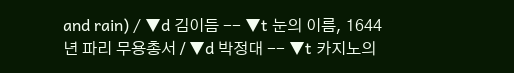and rain) / ▼d 김이듬 -- ▼t 눈의 이름, 1644년 파리 무용총서 / ▼d 박정대 -- ▼t 카지노의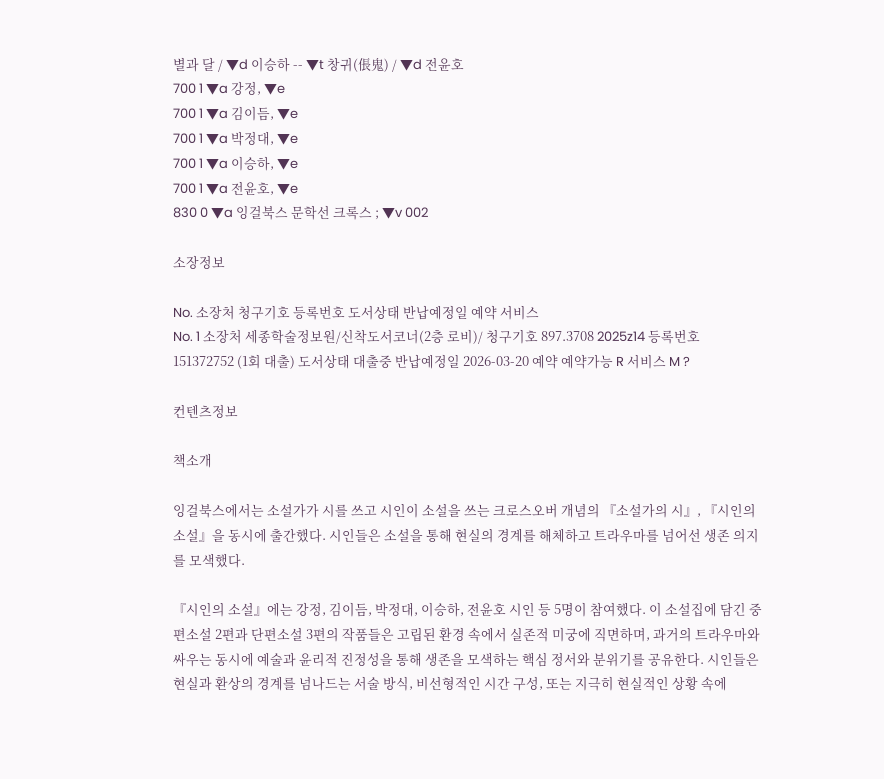별과 달 / ▼d 이승하 -- ▼t 창귀(倀鬼) / ▼d 전윤호
700 1 ▼a 강정, ▼e
700 1 ▼a 김이듬, ▼e
700 1 ▼a 박정대, ▼e
700 1 ▼a 이승하, ▼e
700 1 ▼a 전윤호, ▼e
830 0 ▼a 잉걸북스 문학선 크록스 ; ▼v 002

소장정보

No. 소장처 청구기호 등록번호 도서상태 반납예정일 예약 서비스
No. 1 소장처 세종학술정보원/신착도서코너(2층 로비)/ 청구기호 897.3708 2025z14 등록번호 151372752 (1회 대출) 도서상태 대출중 반납예정일 2026-03-20 예약 예약가능 R 서비스 M ?

컨텐츠정보

책소개

잉걸북스에서는 소설가가 시를 쓰고 시인이 소설을 쓰는 크로스오버 개념의 『소설가의 시』, 『시인의 소설』을 동시에 출간했다. 시인들은 소설을 통해 현실의 경계를 해체하고 트라우마를 넘어선 생존 의지를 모색했다.

『시인의 소설』에는 강정, 김이듬, 박정대, 이승하, 전윤호 시인 등 5명이 참여했다. 이 소설집에 담긴 중편소설 2편과 단편소설 3편의 작품들은 고립된 환경 속에서 실존적 미궁에 직면하며, 과거의 트라우마와 싸우는 동시에 예술과 윤리적 진정성을 통해 생존을 모색하는 핵심 정서와 분위기를 공유한다. 시인들은 현실과 환상의 경계를 넘나드는 서술 방식, 비선형적인 시간 구성, 또는 지극히 현실적인 상황 속에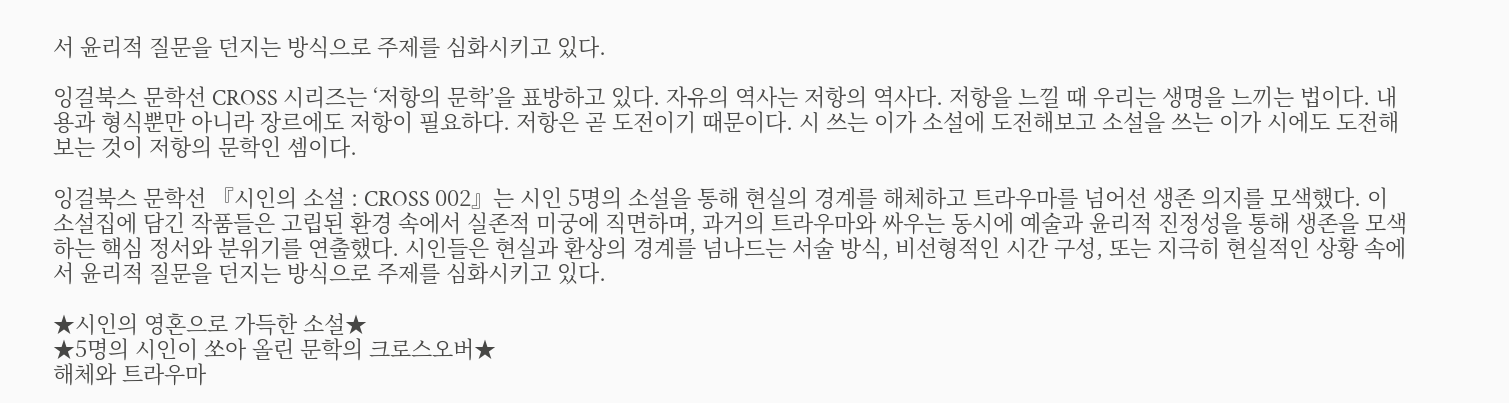서 윤리적 질문을 던지는 방식으로 주제를 심화시키고 있다.

잉걸북스 문학선 CROSS 시리즈는 ‘저항의 문학’을 표방하고 있다. 자유의 역사는 저항의 역사다. 저항을 느낄 때 우리는 생명을 느끼는 법이다. 내용과 형식뿐만 아니라 장르에도 저항이 필요하다. 저항은 곧 도전이기 때문이다. 시 쓰는 이가 소설에 도전해보고 소설을 쓰는 이가 시에도 도전해보는 것이 저항의 문학인 셈이다.

잉걸북스 문학선 『시인의 소설 : CROSS 002』는 시인 5명의 소설을 통해 현실의 경계를 해체하고 트라우마를 넘어선 생존 의지를 모색했다. 이 소설집에 담긴 작품들은 고립된 환경 속에서 실존적 미궁에 직면하며, 과거의 트라우마와 싸우는 동시에 예술과 윤리적 진정성을 통해 생존을 모색하는 핵심 정서와 분위기를 연출했다. 시인들은 현실과 환상의 경계를 넘나드는 서술 방식, 비선형적인 시간 구성, 또는 지극히 현실적인 상황 속에서 윤리적 질문을 던지는 방식으로 주제를 심화시키고 있다.

★시인의 영혼으로 가득한 소설★
★5명의 시인이 쏘아 올린 문학의 크로스오버★
해체와 트라우마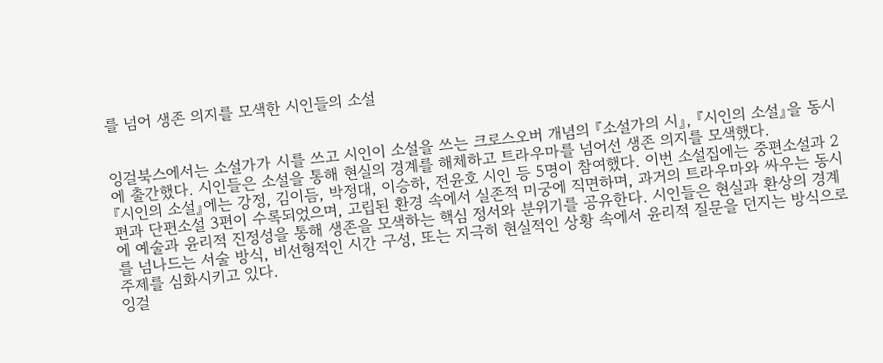를 넘어 생존 의지를 모색한 시인들의 소설


잉걸북스에서는 소설가가 시를 쓰고 시인이 소설을 쓰는 크로스오버 개념의 『소설가의 시』, 『시인의 소설』을 동시에 출간했다. 시인들은 소설을 통해 현실의 경계를 해체하고 트라우마를 넘어선 생존 의지를 모색했다.
『시인의 소설』에는 강정, 김이듬, 박정대, 이승하, 전윤호 시인 등 5명이 참여했다. 이번 소설집에는 중편소설과 2편과 단편소설 3편이 수록되었으며, 고립된 환경 속에서 실존적 미궁에 직면하며, 과거의 트라우마와 싸우는 동시에 예술과 윤리적 진정성을 통해 생존을 모색하는 핵심 정서와 분위기를 공유한다. 시인들은 현실과 환상의 경계를 넘나드는 서술 방식, 비선형적인 시간 구성, 또는 지극히 현실적인 상황 속에서 윤리적 질문을 던지는 방식으로 주제를 심화시키고 있다.
잉걸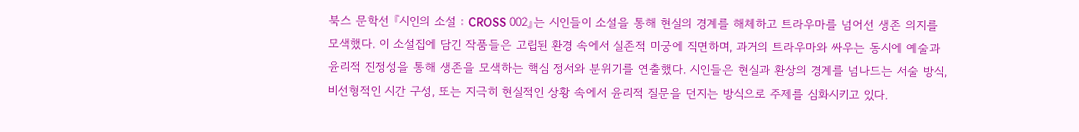북스 문학선 『시인의 소설 : CROSS 002』는 시인들이 소설을 통해 현실의 경계를 해체하고 트라우마를 넘어선 생존 의지를 모색했다. 이 소설집에 담긴 작품들은 고립된 환경 속에서 실존적 미궁에 직면하며, 과거의 트라우마와 싸우는 동시에 예술과 윤리적 진정성을 통해 생존을 모색하는 핵심 정서와 분위기를 연출했다. 시인들은 현실과 환상의 경계를 넘나드는 서술 방식, 비선형적인 시간 구성, 또는 지극히 현실적인 상황 속에서 윤리적 질문을 던지는 방식으로 주제를 심화시키고 있다.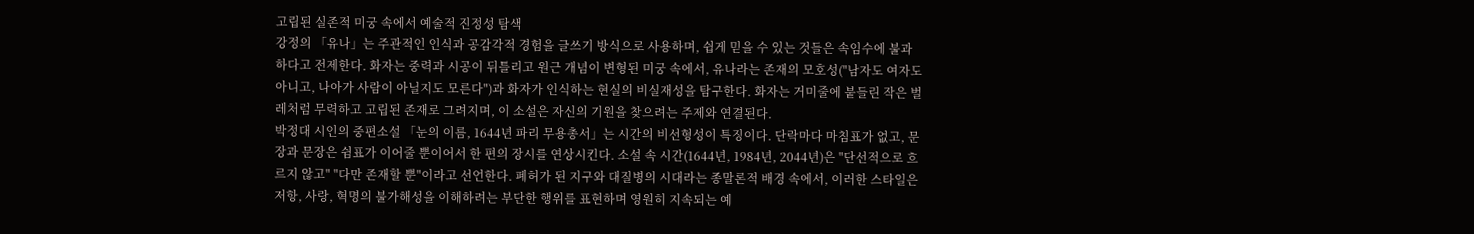고립된 실존적 미궁 속에서 예술적 진정성 탐색
강정의 「유나」는 주관적인 인식과 공감각적 경험을 글쓰기 방식으로 사용하며, 쉽게 믿을 수 있는 것들은 속임수에 불과하다고 전제한다. 화자는 중력과 시공이 뒤틀리고 원근 개념이 변형된 미궁 속에서, 유나라는 존재의 모호성("남자도 여자도 아니고, 나아가 사람이 아닐지도 모른다")과 화자가 인식하는 현실의 비실재성을 탐구한다. 화자는 거미줄에 붙들린 작은 벌레처럼 무력하고 고립된 존재로 그려지며, 이 소설은 자신의 기원을 찾으려는 주제와 연결된다.
박정대 시인의 중편소설 「눈의 이름, 1644년 파리 무용총서」는 시간의 비선형성이 특징이다. 단락마다 마침표가 없고, 문장과 문장은 쉼표가 이어줄 뿐이어서 한 편의 장시를 연상시킨다. 소설 속 시간(1644년, 1984년, 2044년)은 "단선적으로 흐르지 않고" "다만 존재할 뿐"이라고 선언한다. 폐허가 된 지구와 대질병의 시대라는 종말론적 배경 속에서, 이러한 스타일은 저항, 사랑, 혁명의 불가해성을 이해하려는 부단한 행위를 표현하며 영원히 지속되는 예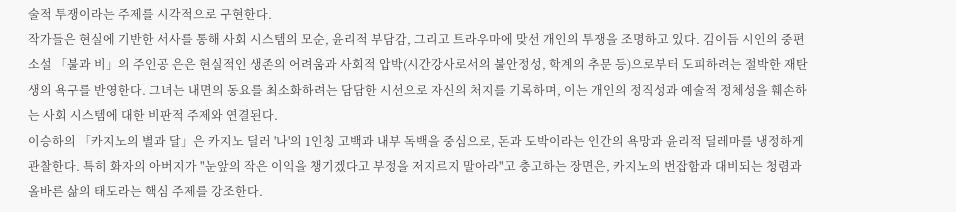술적 투쟁이라는 주제를 시각적으로 구현한다.
작가들은 현실에 기반한 서사를 통해 사회 시스템의 모순, 윤리적 부담감, 그리고 트라우마에 맞선 개인의 투쟁을 조명하고 있다. 김이듬 시인의 중편소설 「불과 비」의 주인공 은은 현실적인 생존의 어려움과 사회적 압박(시간강사로서의 불안정성, 학계의 추문 등)으로부터 도피하려는 절박한 재탄생의 욕구를 반영한다. 그녀는 내면의 동요를 최소화하려는 담담한 시선으로 자신의 처지를 기록하며, 이는 개인의 정직성과 예술적 정체성을 훼손하는 사회 시스템에 대한 비판적 주제와 연결된다.
이승하의 「카지노의 별과 달」은 카지노 딜러 '나'의 1인칭 고백과 내부 독백을 중심으로, 돈과 도박이라는 인간의 욕망과 윤리적 딜레마를 냉정하게 관찰한다. 특히 화자의 아버지가 "눈앞의 작은 이익을 챙기겠다고 부정을 저지르지 말아라"고 충고하는 장면은, 카지노의 번잡함과 대비되는 청렴과 올바른 삶의 태도라는 핵심 주제를 강조한다.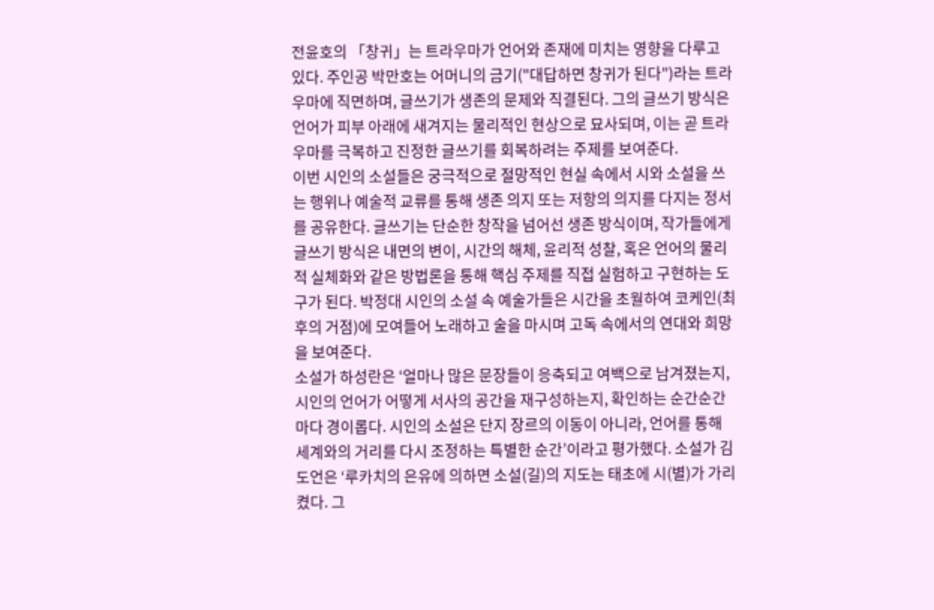전윤호의 「창귀」는 트라우마가 언어와 존재에 미치는 영향을 다루고 있다. 주인공 박만호는 어머니의 금기("대답하면 창귀가 된다")라는 트라우마에 직면하며, 글쓰기가 생존의 문제와 직결된다. 그의 글쓰기 방식은 언어가 피부 아래에 새겨지는 물리적인 현상으로 묘사되며, 이는 곧 트라우마를 극복하고 진정한 글쓰기를 회복하려는 주제를 보여준다.
이번 시인의 소설들은 궁극적으로 절망적인 현실 속에서 시와 소설을 쓰는 행위나 예술적 교류를 통해 생존 의지 또는 저항의 의지를 다지는 정서를 공유한다. 글쓰기는 단순한 창작을 넘어선 생존 방식이며, 작가들에게 글쓰기 방식은 내면의 변이, 시간의 해체, 윤리적 성찰, 혹은 언어의 물리적 실체화와 같은 방법론을 통해 핵심 주제를 직접 실험하고 구현하는 도구가 된다. 박정대 시인의 소설 속 예술가들은 시간을 초월하여 코케인(최후의 거점)에 모여들어 노래하고 술을 마시며 고독 속에서의 연대와 희망을 보여준다.
소설가 하성란은 ‘얼마나 많은 문장들이 응축되고 여백으로 남겨졌는지, 시인의 언어가 어떻게 서사의 공간을 재구성하는지, 확인하는 순간순간마다 경이롭다. 시인의 소설은 단지 장르의 이동이 아니라, 언어를 통해 세계와의 거리를 다시 조정하는 특별한 순간’이라고 평가했다. 소설가 김도언은 ‘루카치의 은유에 의하면 소설(길)의 지도는 태초에 시(별)가 가리켰다. 그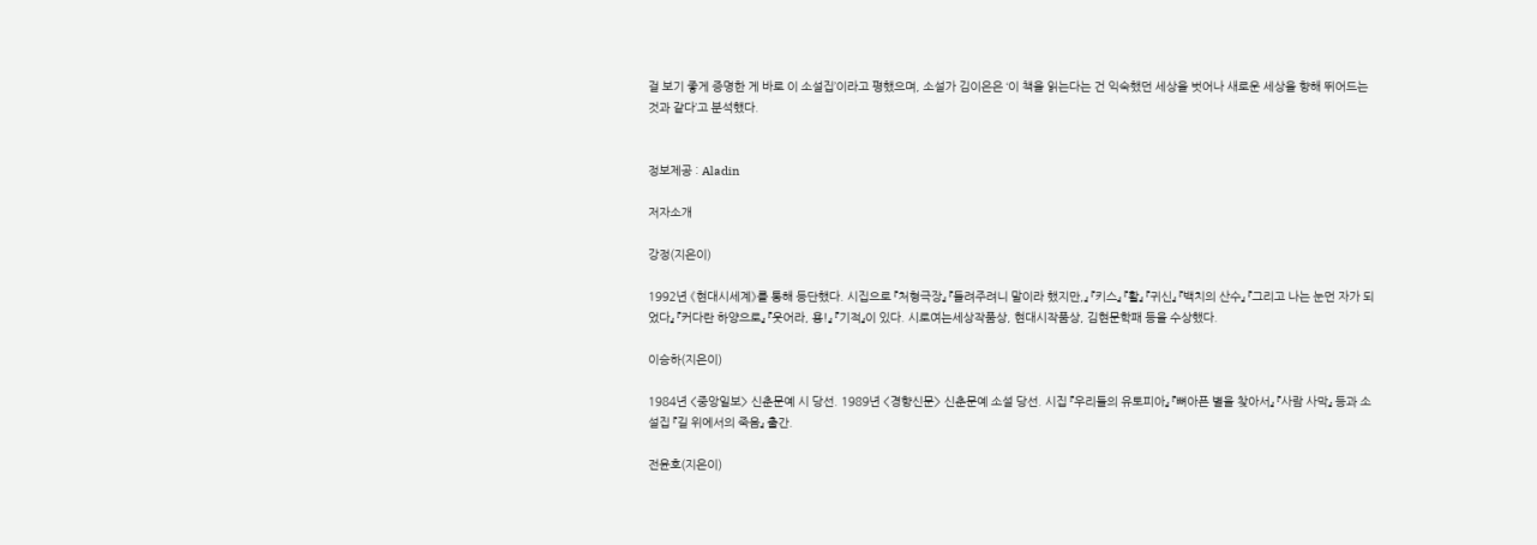걸 보기 좋게 증명한 게 바로 이 소설집’이라고 평했으며, 소설가 김이은은 ‘이 책을 읽는다는 건 익숙했던 세상을 벗어나 새로운 세상을 향해 뛰어드는 것과 같다’고 분석했다.


정보제공 : Aladin

저자소개

강정(지은이)

1992년 《현대시세계》를 통해 등단했다. 시집으로 『처형극장』 『들려주려니 말이라 했지만,』 『키스』 『활』 『귀신』 『백치의 산수』 『그리고 나는 눈먼 자가 되었다』 『커다란 하양으로』 『웃어라, 용!』 『기적』이 있다. 시로여는세상작품상, 현대시작품상, 김현문학패 등을 수상했다.

이승하(지은이)

1984년 <중앙일보> 신춘문예 시 당선. 1989년 <경향신문> 신춘문예 소설 당선. 시집 『우리들의 유토피아』 『뼈아픈 별을 찾아서』 『사람 사막』 등과 소설집 『길 위에서의 죽음』 출간.

전윤호(지은이)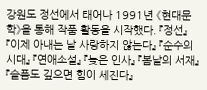강원도 정선에서 태어나 1991년 《현대문학》을 통해 작품 활동을 시작했다. 『정선』 『이제 아내는 날 사랑하지 않는다』 『순수의 시대』 『연애소설』 『늦은 인사』 『봄날의 서재』 『슬픔도 깊으면 힘이 세진다』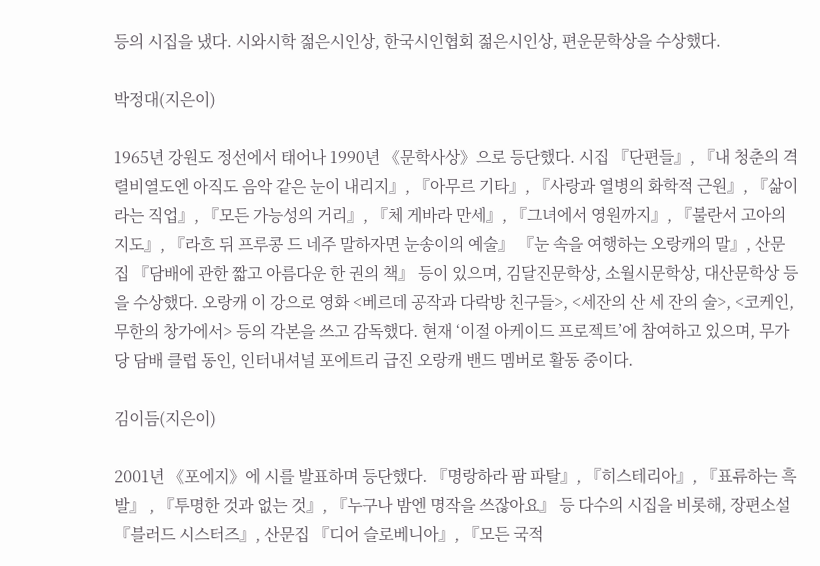등의 시집을 냈다. 시와시학 젊은시인상, 한국시인협회 젊은시인상, 편운문학상을 수상했다.

박정대(지은이)

1965년 강원도 정선에서 태어나 1990년 《문학사상》으로 등단했다. 시집 『단편들』, 『내 청춘의 격렬비열도엔 아직도 음악 같은 눈이 내리지』, 『아무르 기타』, 『사랑과 열병의 화학적 근원』, 『삶이라는 직업』, 『모든 가능성의 거리』, 『체 게바라 만세』, 『그녀에서 영원까지』, 『불란서 고아의 지도』, 『라흐 뒤 프루콩 드 네주 말하자면 눈송이의 예술』 『눈 속을 여행하는 오랑캐의 말』, 산문집 『담배에 관한 짧고 아름다운 한 권의 책』 등이 있으며, 김달진문학상, 소월시문학상, 대산문학상 등을 수상했다. 오랑캐 이 강으로 영화 <베르데 공작과 다락방 친구들>, <세잔의 산 세 잔의 술>, <코케인, 무한의 창가에서> 등의 각본을 쓰고 감독했다. 현재 ‘이절 아케이드 프로젝트’에 참여하고 있으며, 무가당 담배 클럽 동인, 인터내셔널 포에트리 급진 오랑캐 밴드 멤버로 활동 중이다.

김이듬(지은이)

2001년 《포에지》에 시를 발표하며 등단했다. 『명랑하라 팜 파탈』, 『히스테리아』, 『표류하는 흑발』 , 『투명한 것과 없는 것』, 『누구나 밤엔 명작을 쓰잖아요』 등 다수의 시집을 비롯해, 장편소설 『블러드 시스터즈』, 산문집 『디어 슬로베니아』, 『모든 국적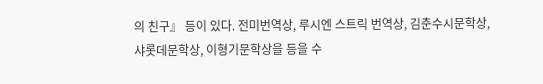의 친구』 등이 있다. 전미번역상, 루시엔 스트릭 번역상, 김춘수시문학상, 샤롯데문학상, 이형기문학상을 등을 수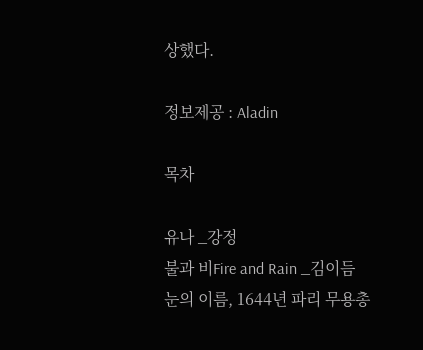상했다.

정보제공 : Aladin

목차

유나 _강정
불과 비Fire and Rain _김이듬
눈의 이름, 1644년 파리 무용총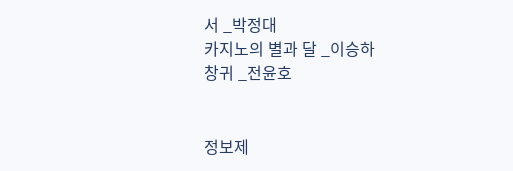서 _박정대
카지노의 별과 달 _이승하
창귀 _전윤호


정보제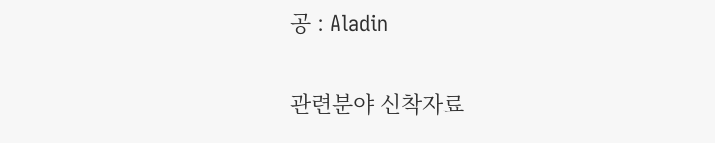공 : Aladin

관련분야 신착자료